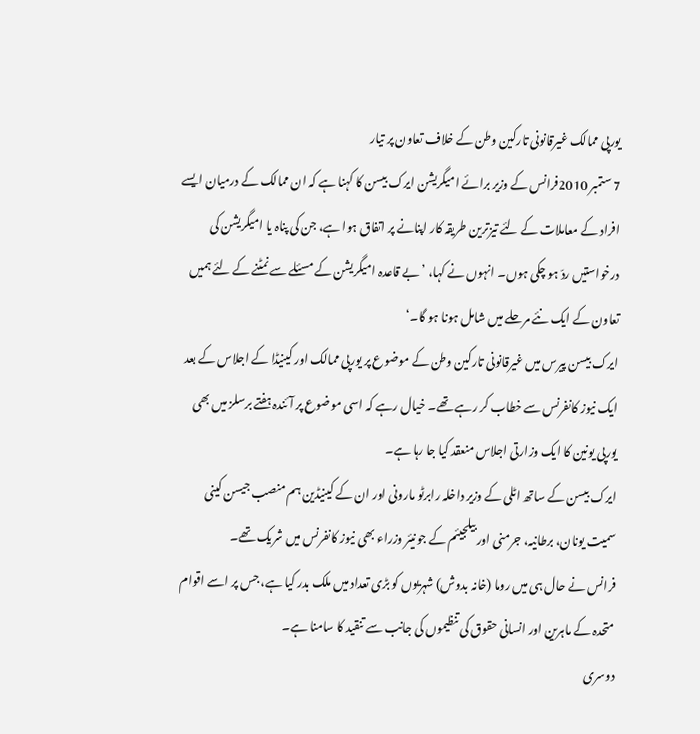یورپی ممالک غیرقانونی تارکین وطن کے خلاف تعاون پر تیار
7 ستمبر 2010فرانس کے وزیر برائے امیگریشن ایرک بیسن کا کہنا ہے کہ ان ممالک کے درمیان ایسے افراد کے معاملات کے لئے تیزترین طریقہ کار اپنانے پر اتفاق ہوا ہے، جن کی پناہ یا امیگریشن کی درخواستیں ردّ ہو چکی ہوں۔ انہوں نے کہا، ’بے قاعدہ امیگریشن کے مسئلے سے نمٹنے کے لئے ہمیں تعاون کے ایک نئے مرحلے میں شامل ہونا ہو گا۔‘
ایرک بیسن پیرس میں غیرقانونی تارکین وطن کے موضوع پر یورپی ممالک اور کینیڈا کے اجلاس کے بعد ایک نیوز کانفرنس سے خطاب کر رہے تھے۔ خیال رہے کہ اسی موضوع پر آئندہ ہفتے برسلز میں بھی یورپی یونین کا ایک وزارتی اجلاس منعقد کیا جا رہا ہے۔
ایرک بیسن کے ساتھ اٹلی کے وزیر داخلہ رابرٹو مارونی اور ان کے کینیڈین ہم منصب جیسن کینی سمیت یونان، برطانیہ، جرمنی اور بیلجیئم کے جونیئر وزراء بھی نیوز کانفرنس میں شریک تھے۔
فرانس نے حال ہی میں روما (خانہ بدوش) شہریوں کو بڑی تعداد میں ملک بدر کیا ہے، جس پر اسے اقوام متحدہ کے ماہرین اور انسانی حقوق کی تنظیموں کی جانب سے تنقید کا سامنا ہے۔
دوسری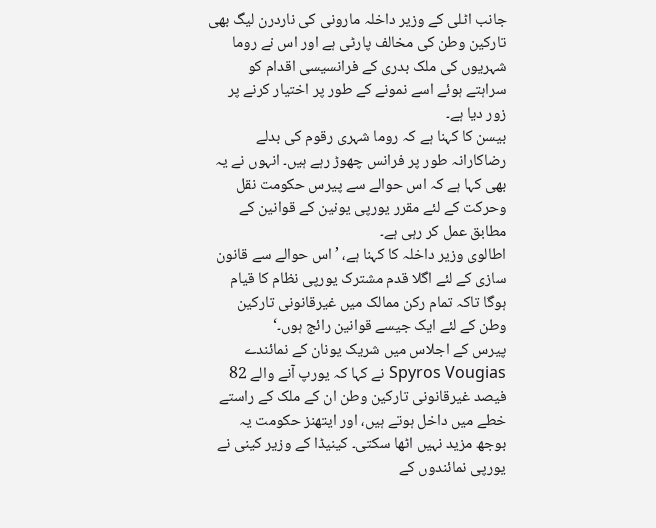جانب اٹلی کے وزیر داخلہ مارونی کی ناردرن لیگ بھی تارکین وطن کی مخالف پارٹی ہے اور اس نے روما شہریوں کی ملک بدری کے فرانسیسی اقدام کو سراہتے ہوئے اسے نمونے کے طور پر اختیار کرنے پر زور دیا ہے۔
بیسن کا کہنا ہے کہ روما شہری رقوم کی بدلے رضاکارانہ طور پر فرانس چھوڑ رہے ہیں۔ انہوں نے یہ بھی کہا ہے کہ اس حوالے سے پیرس حکومت نقل وحرکت کے لئے مقرر یورپی یونین کے قوانین کے مطابق عمل کر رہی ہے۔
اطالوی وزیر داخلہ کا کہنا ہے، ’اس حوالے سے قانون سازی کے لئے اگلا قدم مشترک یورپی نظام کا قیام ہوگا تاکہ تمام رکن ممالک میں غیرقانونی تارکین وطن کے لئے ایک جیسے قوانین رائج ہوں۔‘
پیرس کے اجلاس میں شریک یونان کے نمائندے Spyros Vougias نے کہا کہ یورپ آنے والے 82 فیصد غیرقانونی تارکین وطن ان کے ملک کے راستے خطے میں داخل ہوتے ہیں، اور ایتھنز حکومت یہ بوجھ مزید نہیں اٹھا سکتی۔ کینیڈا کے وزیر کینی نے یورپی نمائندوں کے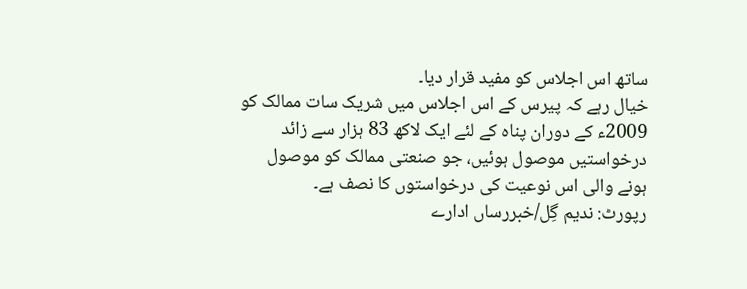ساتھ اس اجلاس کو مفید قرار دیا۔
خیال رہے کہ پیرس کے اس اجلاس میں شریک سات ممالک کو 2009ء کے دوران پناہ کے لئے ایک لاکھ 83 ہزار سے زائد درخواستیں موصول ہوئیں، جو صنعتی ممالک کو موصول ہونے والی اس نوعیت کی درخواستوں کا نصف ہے۔
رپورٹ: ندیم گِل/خبررساں ادارے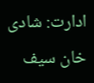ادارت: شادی خان سیف